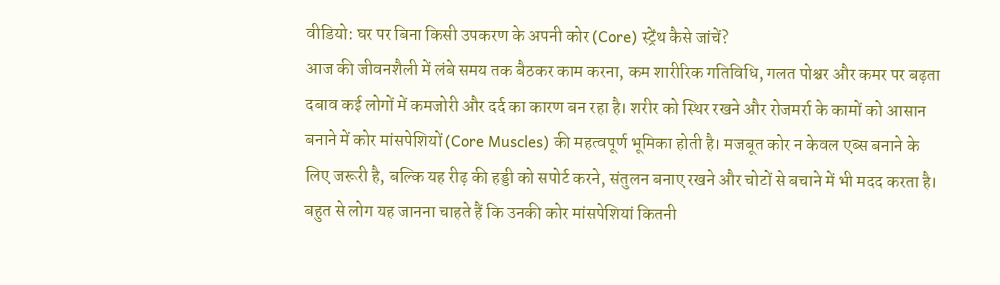वीडियो: घर पर बिना किसी उपकरण के अपनी कोर (Core) स्ट्रेंथ कैसे जांचें?
आज की जीवनशैली में लंबे समय तक बैठकर काम करना, कम शारीरिक गतिविधि, गलत पोश्चर और कमर पर बढ़ता दबाव कई लोगों में कमजोरी और दर्द का कारण बन रहा है। शरीर को स्थिर रखने और रोजमर्रा के कामों को आसान बनाने में कोर मांसपेशियों (Core Muscles) की महत्वपूर्ण भूमिका होती है। मजबूत कोर न केवल एब्स बनाने के लिए जरूरी है, बल्कि यह रीढ़ की हड्डी को सपोर्ट करने, संतुलन बनाए रखने और चोटों से बचाने में भी मदद करता है।
बहुत से लोग यह जानना चाहते हैं कि उनकी कोर मांसपेशियां कितनी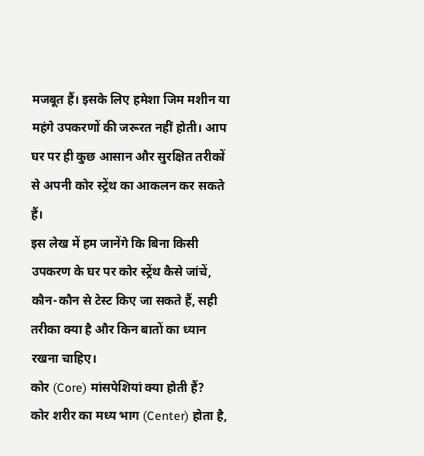मजबूत हैं। इसके लिए हमेशा जिम मशीन या महंगे उपकरणों की जरूरत नहीं होती। आप घर पर ही कुछ आसान और सुरक्षित तरीकों से अपनी कोर स्ट्रेंथ का आकलन कर सकते हैं।
इस लेख में हम जानेंगे कि बिना किसी उपकरण के घर पर कोर स्ट्रेंथ कैसे जांचें, कौन-कौन से टेस्ट किए जा सकते हैं, सही तरीका क्या है और किन बातों का ध्यान रखना चाहिए।
कोर (Core) मांसपेशियां क्या होती हैं?
कोर शरीर का मध्य भाग (Center) होता है,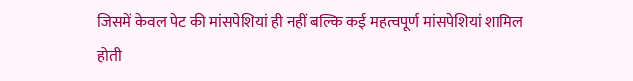जिसमें केवल पेट की मांसपेशियां ही नहीं बल्कि कई महत्वपूर्ण मांसपेशियां शामिल होती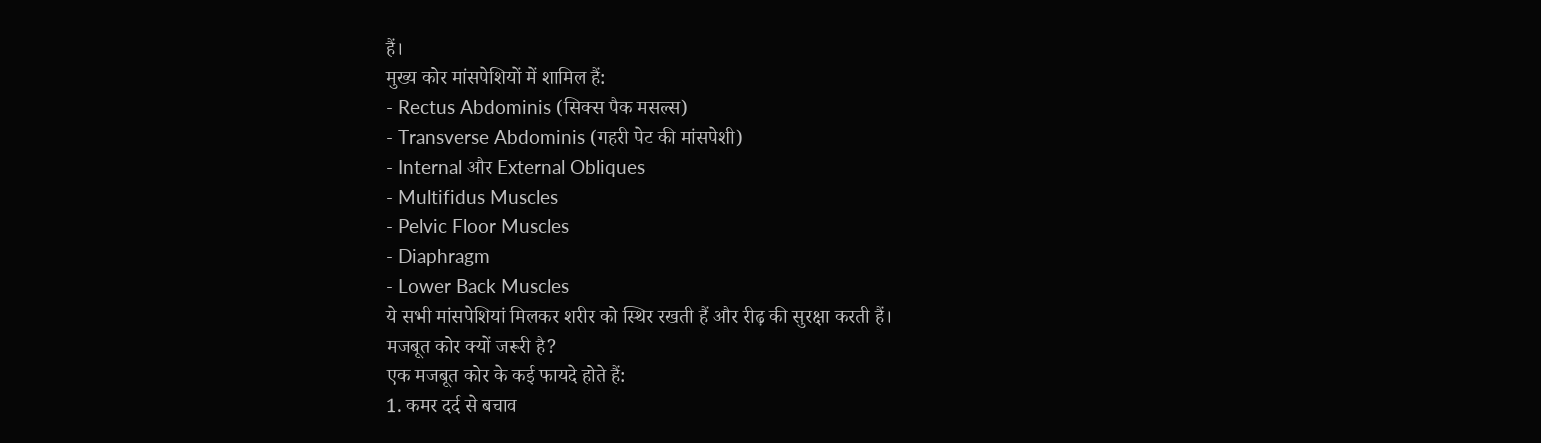हैं।
मुख्य कोर मांसपेशियों में शामिल हैं:
- Rectus Abdominis (सिक्स पैक मसल्स)
- Transverse Abdominis (गहरी पेट की मांसपेशी)
- Internal और External Obliques
- Multifidus Muscles
- Pelvic Floor Muscles
- Diaphragm
- Lower Back Muscles
ये सभी मांसपेशियां मिलकर शरीर को स्थिर रखती हैं और रीढ़ की सुरक्षा करती हैं।
मजबूत कोर क्यों जरूरी है?
एक मजबूत कोर के कई फायदे होते हैं:
1. कमर दर्द से बचाव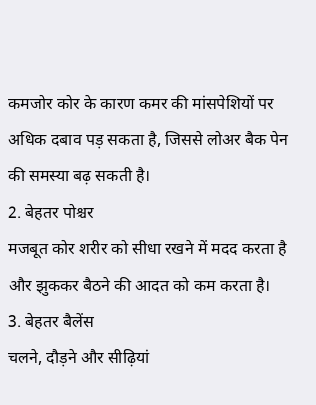कमजोर कोर के कारण कमर की मांसपेशियों पर अधिक दबाव पड़ सकता है, जिससे लोअर बैक पेन की समस्या बढ़ सकती है।
2. बेहतर पोश्चर
मजबूत कोर शरीर को सीधा रखने में मदद करता है और झुककर बैठने की आदत को कम करता है।
3. बेहतर बैलेंस
चलने, दौड़ने और सीढ़ियां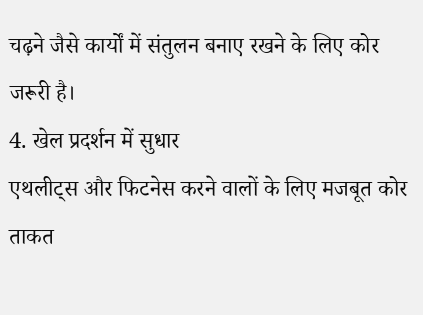चढ़ने जैसे कार्यों में संतुलन बनाए रखने के लिए कोर जरूरी है।
4. खेल प्रदर्शन में सुधार
एथलीट्स और फिटनेस करने वालों के लिए मजबूत कोर ताकत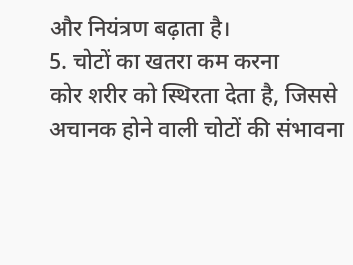और नियंत्रण बढ़ाता है।
5. चोटों का खतरा कम करना
कोर शरीर को स्थिरता देता है, जिससे अचानक होने वाली चोटों की संभावना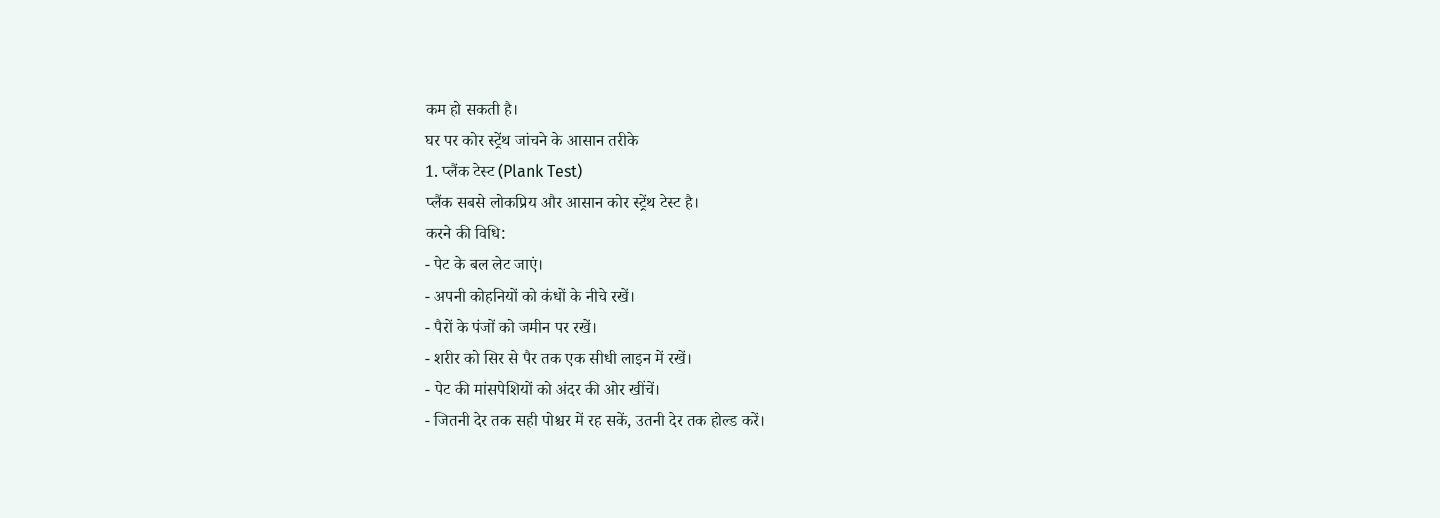कम हो सकती है।
घर पर कोर स्ट्रेंथ जांचने के आसान तरीके
1. प्लैंक टेस्ट (Plank Test)
प्लैंक सबसे लोकप्रिय और आसान कोर स्ट्रेंथ टेस्ट है।
करने की विधि:
- पेट के बल लेट जाएं।
- अपनी कोहनियों को कंधों के नीचे रखें।
- पैरों के पंजों को जमीन पर रखें।
- शरीर को सिर से पैर तक एक सीधी लाइन में रखें।
- पेट की मांसपेशियों को अंदर की ओर खींचें।
- जितनी देर तक सही पोश्चर में रह सकें, उतनी देर तक होल्ड करें।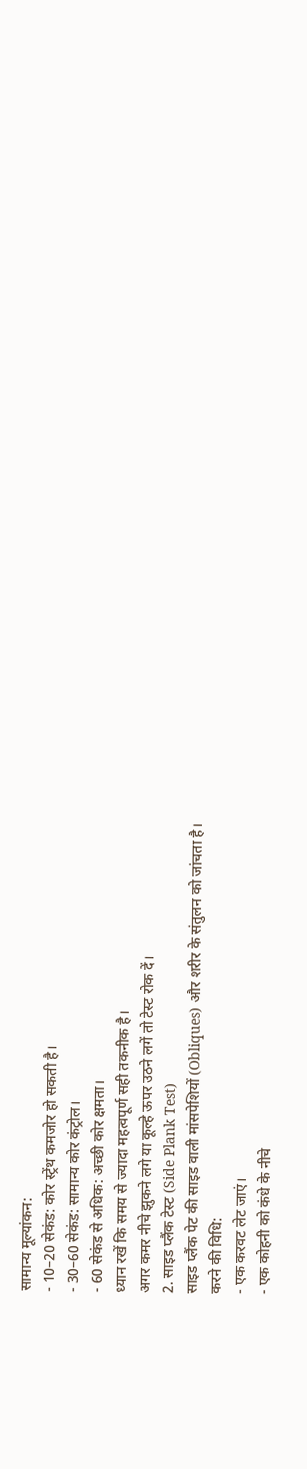सामान्य मूल्यांकन:
- 10–20 सेकंड: कोर स्ट्रेंथ कमजोर हो सकती है।
- 30–60 सेकंड: सामान्य कोर कंट्रोल।
- 60 सेकंड से अधिक: अच्छी कोर क्षमता।
ध्यान रखें कि समय से ज्यादा महत्वपूर्ण सही तकनीक है।
अगर कमर नीचे झुकने लगे या कूल्हे ऊपर उठने लगें तो टेस्ट रोक दें।
2. साइड प्लैंक टेस्ट (Side Plank Test)
साइड प्लैंक पेट की साइड वाली मांसपेशियों (Obliques) और शरीर के संतुलन को जांचता है।
करने की विधि:
- एक करवट लेट जाएं।
- एक कोहनी को कंधे के नीचे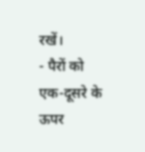रखें।
- पैरों को एक-दूसरे के ऊपर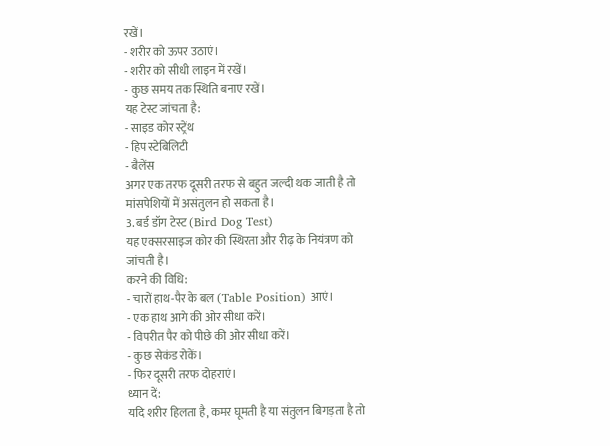रखें।
- शरीर को ऊपर उठाएं।
- शरीर को सीधी लाइन में रखें।
- कुछ समय तक स्थिति बनाए रखें।
यह टेस्ट जांचता है:
- साइड कोर स्ट्रेंथ
- हिप स्टेबिलिटी
- बैलेंस
अगर एक तरफ दूसरी तरफ से बहुत जल्दी थक जाती है तो मांसपेशियों में असंतुलन हो सकता है।
3. बर्ड डॉग टेस्ट (Bird Dog Test)
यह एक्सरसाइज कोर की स्थिरता और रीढ़ के नियंत्रण को जांचती है।
करने की विधि:
- चारों हाथ-पैर के बल (Table Position) आएं।
- एक हाथ आगे की ओर सीधा करें।
- विपरीत पैर को पीछे की ओर सीधा करें।
- कुछ सेकंड रोकें।
- फिर दूसरी तरफ दोहराएं।
ध्यान दें:
यदि शरीर हिलता है, कमर घूमती है या संतुलन बिगड़ता है तो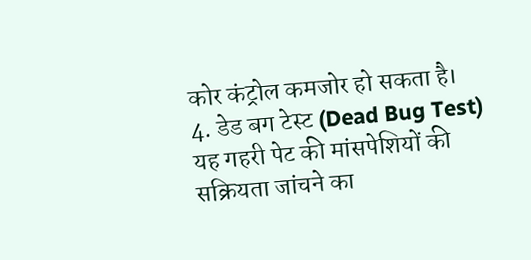कोर कंट्रोल कमजोर हो सकता है।
4. डेड बग टेस्ट (Dead Bug Test)
यह गहरी पेट की मांसपेशियों की सक्रियता जांचने का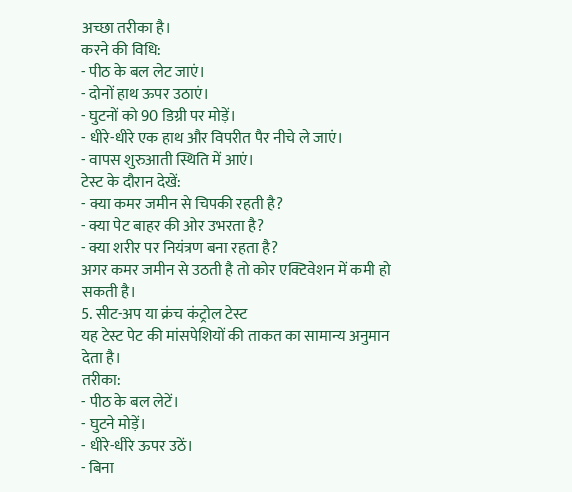अच्छा तरीका है।
करने की विधि:
- पीठ के बल लेट जाएं।
- दोनों हाथ ऊपर उठाएं।
- घुटनों को 90 डिग्री पर मोड़ें।
- धीरे-धीरे एक हाथ और विपरीत पैर नीचे ले जाएं।
- वापस शुरुआती स्थिति में आएं।
टेस्ट के दौरान देखें:
- क्या कमर जमीन से चिपकी रहती है?
- क्या पेट बाहर की ओर उभरता है?
- क्या शरीर पर नियंत्रण बना रहता है?
अगर कमर जमीन से उठती है तो कोर एक्टिवेशन में कमी हो सकती है।
5. सीट-अप या क्रंच कंट्रोल टेस्ट
यह टेस्ट पेट की मांसपेशियों की ताकत का सामान्य अनुमान देता है।
तरीका:
- पीठ के बल लेटें।
- घुटने मोड़ें।
- धीरे-धीरे ऊपर उठें।
- बिना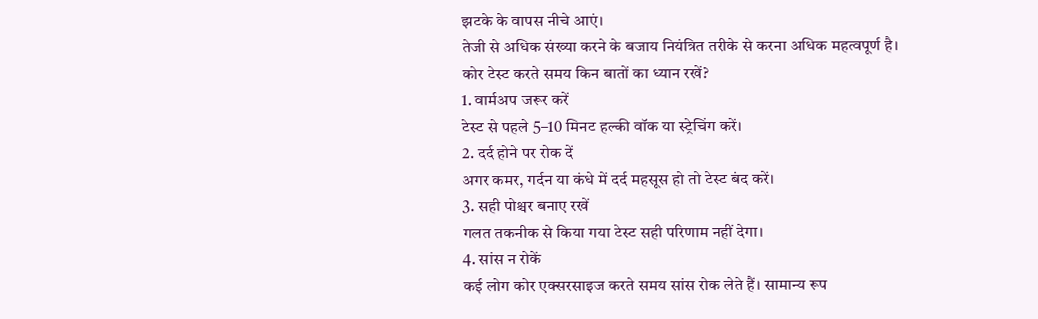झटके के वापस नीचे आएं।
तेजी से अधिक संख्या करने के बजाय नियंत्रित तरीके से करना अधिक महत्वपूर्ण है।
कोर टेस्ट करते समय किन बातों का ध्यान रखें?
1. वार्मअप जरूर करें
टेस्ट से पहले 5–10 मिनट हल्की वॉक या स्ट्रेचिंग करें।
2. दर्द होने पर रोक दें
अगर कमर, गर्दन या कंधे में दर्द महसूस हो तो टेस्ट बंद करें।
3. सही पोश्चर बनाए रखें
गलत तकनीक से किया गया टेस्ट सही परिणाम नहीं देगा।
4. सांस न रोकें
कई लोग कोर एक्सरसाइज करते समय सांस रोक लेते हैं। सामान्य रूप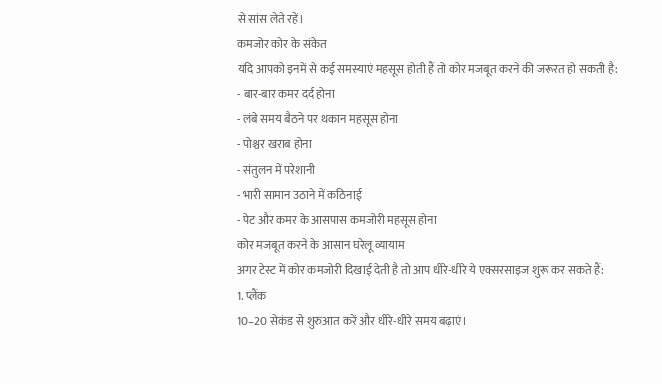से सांस लेते रहें।
कमजोर कोर के संकेत
यदि आपको इनमें से कई समस्याएं महसूस होती हैं तो कोर मजबूत करने की जरूरत हो सकती है:
- बार-बार कमर दर्द होना
- लंबे समय बैठने पर थकान महसूस होना
- पोश्चर खराब होना
- संतुलन में परेशानी
- भारी सामान उठाने में कठिनाई
- पेट और कमर के आसपास कमजोरी महसूस होना
कोर मजबूत करने के आसान घरेलू व्यायाम
अगर टेस्ट में कोर कमजोरी दिखाई देती है तो आप धीरे-धीरे ये एक्सरसाइज शुरू कर सकते हैं:
1. प्लैंक
10–20 सेकंड से शुरुआत करें और धीरे-धीरे समय बढ़ाएं।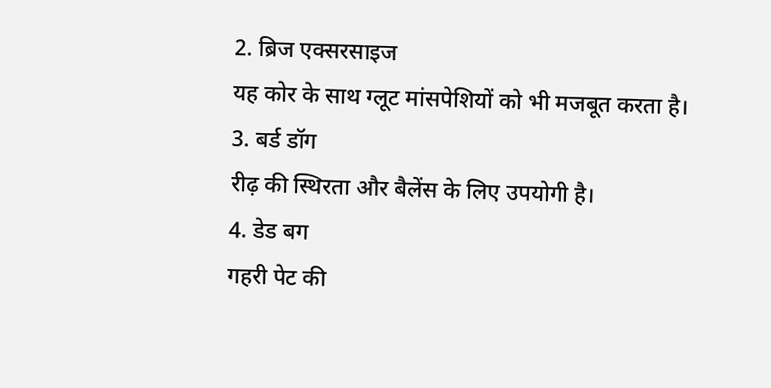2. ब्रिज एक्सरसाइज
यह कोर के साथ ग्लूट मांसपेशियों को भी मजबूत करता है।
3. बर्ड डॉग
रीढ़ की स्थिरता और बैलेंस के लिए उपयोगी है।
4. डेड बग
गहरी पेट की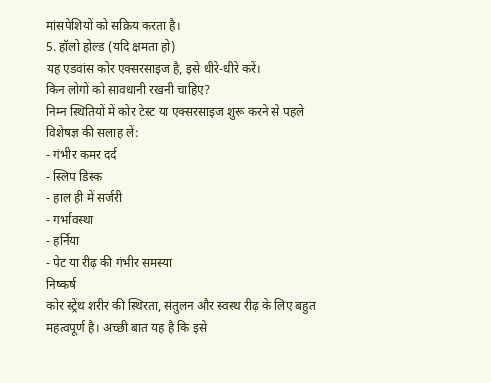मांसपेशियों को सक्रिय करता है।
5. हॉलो होल्ड (यदि क्षमता हो)
यह एडवांस कोर एक्सरसाइज है, इसे धीरे-धीरे करें।
किन लोगों को सावधानी रखनी चाहिए?
निम्न स्थितियों में कोर टेस्ट या एक्सरसाइज शुरू करने से पहले विशेषज्ञ की सलाह लें:
- गंभीर कमर दर्द
- स्लिप डिस्क
- हाल ही में सर्जरी
- गर्भावस्था
- हर्निया
- पेट या रीढ़ की गंभीर समस्या
निष्कर्ष
कोर स्ट्रेंथ शरीर की स्थिरता, संतुलन और स्वस्थ रीढ़ के लिए बहुत महत्वपूर्ण है। अच्छी बात यह है कि इसे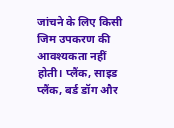जांचने के लिए किसी जिम उपकरण की आवश्यकता नहीं होती। प्लैंक, साइड प्लैंक, बर्ड डॉग और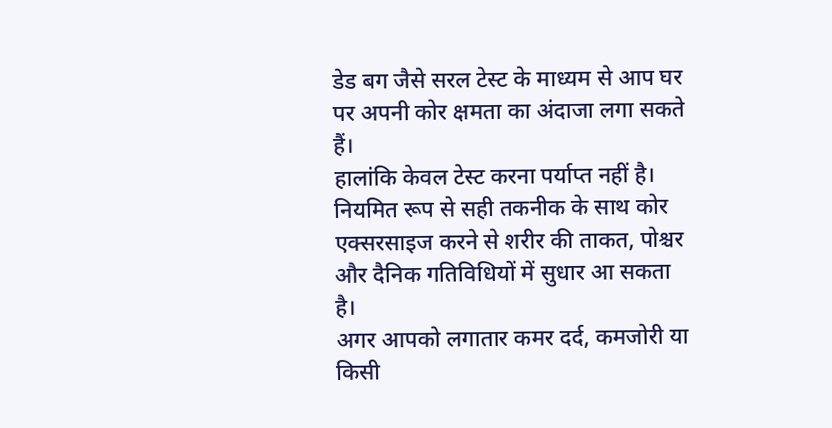डेड बग जैसे सरल टेस्ट के माध्यम से आप घर पर अपनी कोर क्षमता का अंदाजा लगा सकते हैं।
हालांकि केवल टेस्ट करना पर्याप्त नहीं है। नियमित रूप से सही तकनीक के साथ कोर एक्सरसाइज करने से शरीर की ताकत, पोश्चर और दैनिक गतिविधियों में सुधार आ सकता है।
अगर आपको लगातार कमर दर्द, कमजोरी या किसी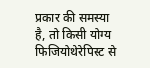प्रकार की समस्या है, तो किसी योग्य फिजियोथेरेपिस्ट से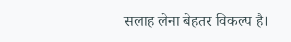सलाह लेना बेहतर विकल्प है।